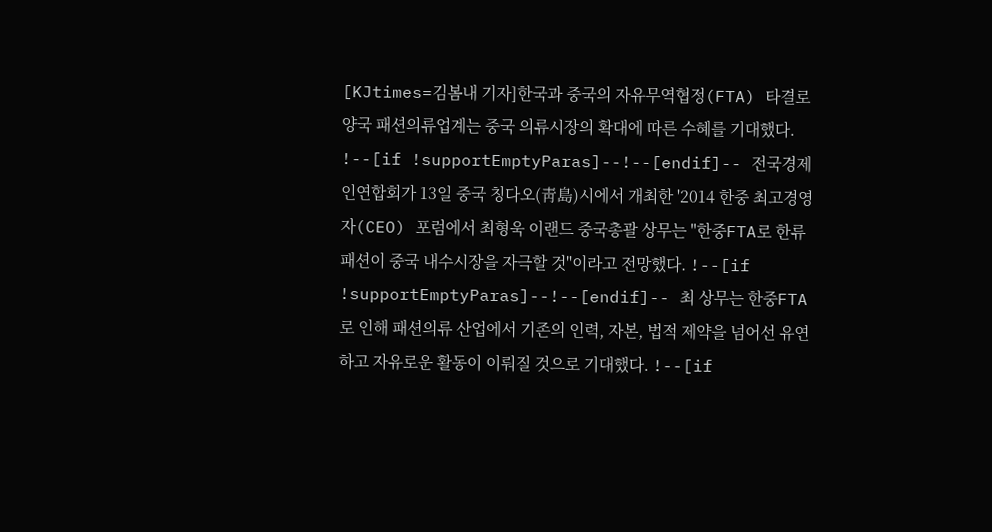[KJtimes=김봄내 기자]한국과 중국의 자유무역협정(FTA) 타결로 양국 패션의류업계는 중국 의류시장의 확대에 따른 수혜를 기대했다. !--[if !supportEmptyParas]--!--[endif]-- 전국경제인연합회가 13일 중국 칭다오(靑島)시에서 개최한 '2014 한중 최고경영자(CEO) 포럼에서 최형욱 이랜드 중국총괄 상무는 "한중FTA로 한류 패션이 중국 내수시장을 자극할 것"이라고 전망했다. !--[if !supportEmptyParas]--!--[endif]-- 최 상무는 한중FTA로 인해 패션의류 산업에서 기존의 인력, 자본, 법적 제약을 넘어선 유연하고 자유로운 활동이 이뤄질 것으로 기대했다. !--[if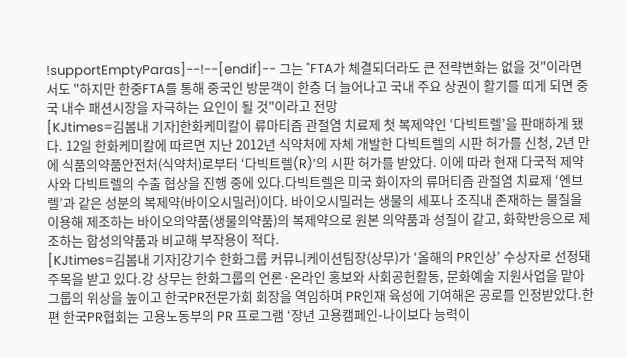!supportEmptyParas]--!--[endif]-- 그는 "FTA가 체결되더라도 큰 전략변화는 없을 것"이라면서도 "하지만 한중FTA를 통해 중국인 방문객이 한층 더 늘어나고 국내 주요 상권이 활기를 띠게 되면 중국 내수 패션시장을 자극하는 요인이 될 것"이라고 전망
[KJtimes=김봄내 기자]한화케미칼이 류마티즘 관절염 치료제 첫 복제약인 ‘다빅트렐’을 판매하게 됐다. 12일 한화케미칼에 따르면 지난 2012년 식약처에 자체 개발한 다빅트렐의 시판 허가를 신청, 2년 만에 식품의약품안전처(식약처)로부터 ‘다빅트렐(R)’의 시판 허가를 받았다. 이에 따라 현재 다국적 제약사와 다빅트렐의 수출 협상을 진행 중에 있다.다빅트렐은 미국 화이자의 류머티즘 관절염 치료제 ‘엔브렐’과 같은 성분의 복제약(바이오시밀러)이다. 바이오시밀러는 생물의 세포나 조직내 존재하는 물질을 이용해 제조하는 바이오의약품(생물의약품)의 복제약으로 원본 의약품과 성질이 같고, 화학반응으로 제조하는 합성의약품과 비교해 부작용이 적다.
[KJtimes=김봄내 기자]강기수 한화그룹 커뮤니케이션팀장(상무)가 ‘올해의 PR인상’ 수상자로 선정돼 주목을 받고 있다.강 상무는 한화그룹의 언론·온라인 홍보와 사회공헌활동, 문화예술 지원사업을 맡아 그룹의 위상을 높이고 한국PR전문가회 회장을 역임하며 PR인재 육성에 기여해온 공로를 인정받았다.한편 한국PR협회는 고용노동부의 PR 프로그램 ‘장년 고용캠페인-나이보다 능력이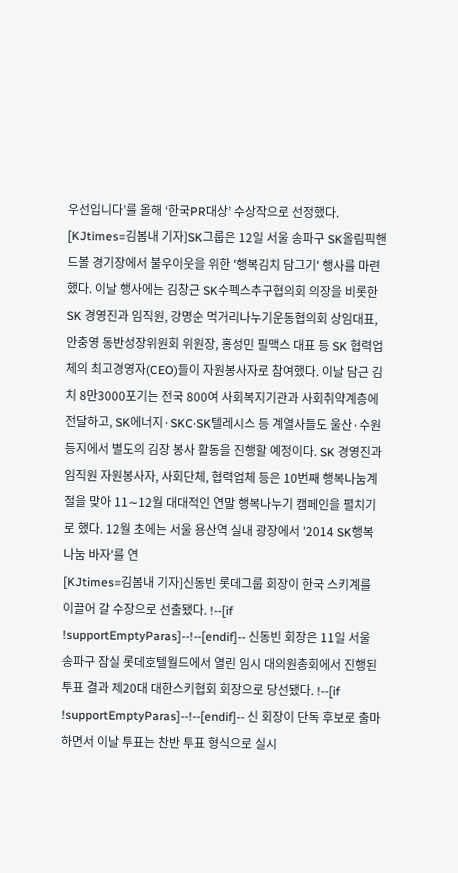우선입니다’를 올해 ‘한국PR대상’ 수상작으로 선정했다.
[KJtimes=김봄내 기자]SK그룹은 12일 서울 송파구 SK올림픽핸드볼 경기장에서 불우이웃을 위한 '행복김치 담그기' 행사를 마련했다. 이날 행사에는 김창근 SK수펙스추구협의회 의장을 비롯한 SK 경영진과 임직원, 강명순 먹거리나누기운동협의회 상임대표, 안충영 동반성장위원회 위원장, 홍성민 필맥스 대표 등 SK 협력업체의 최고경영자(CEO)들이 자원봉사자로 참여했다. 이날 담근 김치 8만3000포기는 전국 800여 사회복지기관과 사회취약계층에 전달하고, SK에너지·SKC·SK텔레시스 등 계열사들도 울산·수원 등지에서 별도의 김장 봉사 활동을 진행할 예정이다. SK 경영진과 임직원 자원봉사자, 사회단체, 협력업체 등은 10번째 행복나눔계절을 맞아 11∼12월 대대적인 연말 행복나누기 캠페인을 펼치기로 했다. 12월 초에는 서울 용산역 실내 광장에서 '2014 SK행복나눔 바자'를 연
[KJtimes=김봄내 기자]신동빈 롯데그룹 회장이 한국 스키계를 이끌어 갈 수장으로 선출됐다. !--[if !supportEmptyParas]--!--[endif]-- 신동빈 회장은 11일 서울 송파구 잠실 롯데호텔월드에서 열린 임시 대의원총회에서 진행된 투표 결과 제20대 대한스키협회 회장으로 당선됐다. !--[if !supportEmptyParas]--!--[endif]-- 신 회장이 단독 후보로 출마하면서 이날 투표는 찬반 투표 형식으로 실시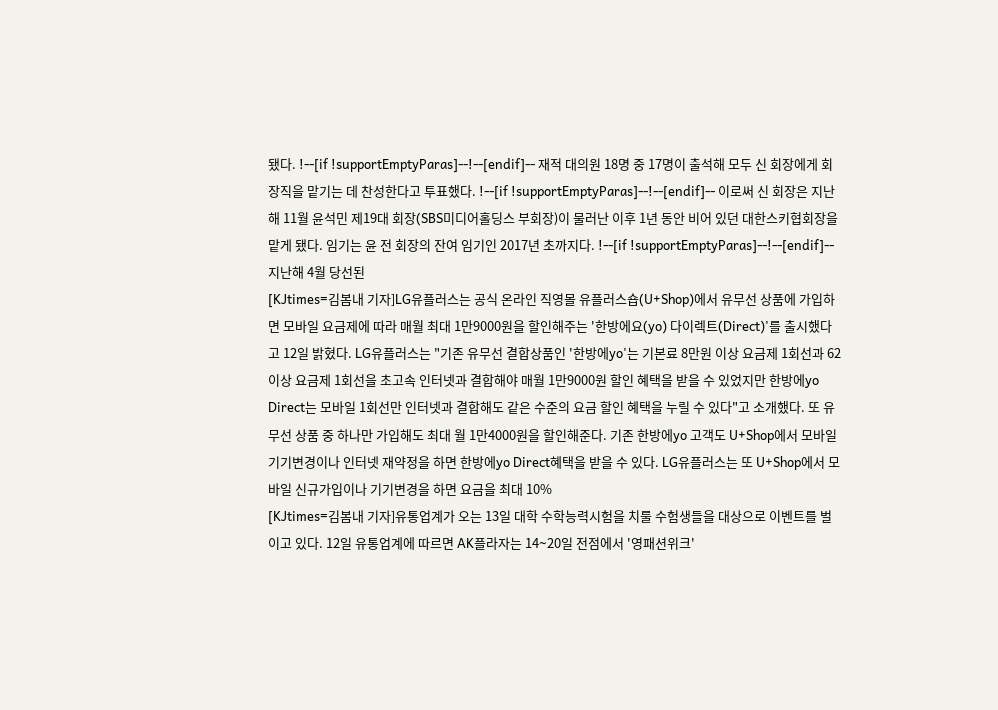됐다. !--[if !supportEmptyParas]--!--[endif]-- 재적 대의원 18명 중 17명이 출석해 모두 신 회장에게 회장직을 맡기는 데 찬성한다고 투표했다. !--[if !supportEmptyParas]--!--[endif]-- 이로써 신 회장은 지난해 11월 윤석민 제19대 회장(SBS미디어홀딩스 부회장)이 물러난 이후 1년 동안 비어 있던 대한스키협회장을 맡게 됐다. 임기는 윤 전 회장의 잔여 임기인 2017년 초까지다. !--[if !supportEmptyParas]--!--[endif]-- 지난해 4월 당선된
[KJtimes=김봄내 기자]LG유플러스는 공식 온라인 직영몰 유플러스숍(U+Shop)에서 유무선 상품에 가입하면 모바일 요금제에 따라 매월 최대 1만9000원을 할인해주는 '한방에요(yo) 다이렉트(Direct)'를 출시했다고 12일 밝혔다. LG유플러스는 "기존 유무선 결합상품인 '한방에yo'는 기본료 8만원 이상 요금제 1회선과 62 이상 요금제 1회선을 초고속 인터넷과 결합해야 매월 1만9000원 할인 혜택을 받을 수 있었지만 한방에yo Direct는 모바일 1회선만 인터넷과 결합해도 같은 수준의 요금 할인 혜택을 누릴 수 있다"고 소개했다. 또 유무선 상품 중 하나만 가입해도 최대 월 1만4000원을 할인해준다. 기존 한방에yo 고객도 U+Shop에서 모바일 기기변경이나 인터넷 재약정을 하면 한방에yo Direct혜택을 받을 수 있다. LG유플러스는 또 U+Shop에서 모바일 신규가입이나 기기변경을 하면 요금을 최대 10%
[KJtimes=김봄내 기자]유통업계가 오는 13일 대학 수학능력시험을 치룰 수험생들을 대상으로 이벤트를 벌이고 있다. 12일 유통업계에 따르면 AK플라자는 14∼20일 전점에서 '영패션위크'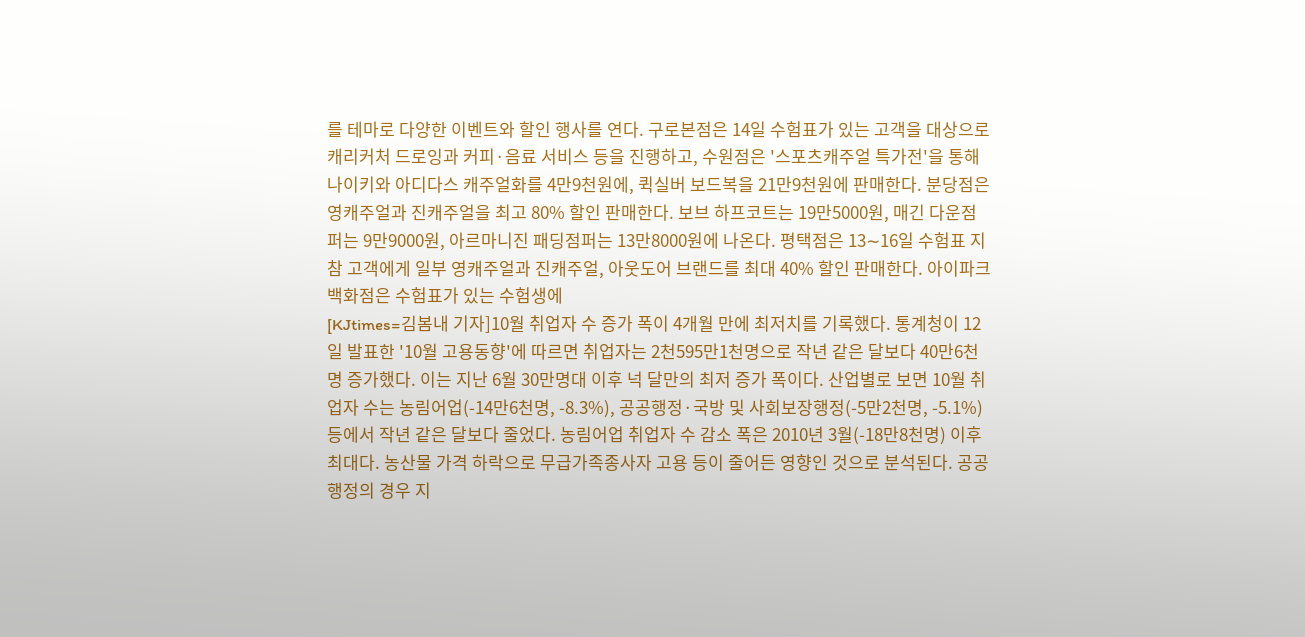를 테마로 다양한 이벤트와 할인 행사를 연다. 구로본점은 14일 수험표가 있는 고객을 대상으로 캐리커처 드로잉과 커피·음료 서비스 등을 진행하고, 수원점은 '스포츠캐주얼 특가전'을 통해 나이키와 아디다스 캐주얼화를 4만9천원에, 퀵실버 보드복을 21만9천원에 판매한다. 분당점은 영캐주얼과 진캐주얼을 최고 80% 할인 판매한다. 보브 하프코트는 19만5000원, 매긴 다운점퍼는 9만9000원, 아르마니진 패딩점퍼는 13만8000원에 나온다. 평택점은 13∼16일 수험표 지참 고객에게 일부 영캐주얼과 진캐주얼, 아웃도어 브랜드를 최대 40% 할인 판매한다. 아이파크백화점은 수험표가 있는 수험생에
[KJtimes=김봄내 기자]10월 취업자 수 증가 폭이 4개월 만에 최저치를 기록했다. 통계청이 12일 발표한 '10월 고용동향'에 따르면 취업자는 2천595만1천명으로 작년 같은 달보다 40만6천명 증가했다. 이는 지난 6월 30만명대 이후 넉 달만의 최저 증가 폭이다. 산업별로 보면 10월 취업자 수는 농림어업(-14만6천명, -8.3%), 공공행정·국방 및 사회보장행정(-5만2천명, -5.1%) 등에서 작년 같은 달보다 줄었다. 농림어업 취업자 수 감소 폭은 2010년 3월(-18만8천명) 이후 최대다. 농산물 가격 하락으로 무급가족종사자 고용 등이 줄어든 영향인 것으로 분석된다. 공공행정의 경우 지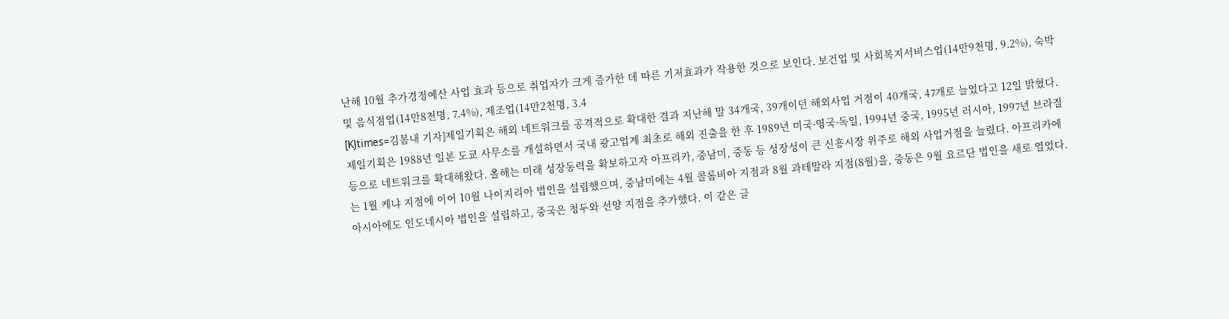난해 10월 추가경정예산 사업 효과 등으로 취업자가 크게 증가한 데 따른 기저효과가 작용한 것으로 보인다. 보건업 및 사회복지서비스업(14만9천명, 9.2%), 숙박 및 음식점업(14만8천명, 7.4%), 제조업(14만2천명, 3.4
[KJtimes=김봄내 기자]제일기획은 해외 네트워크를 공격적으로 확대한 결과 지난해 말 34개국, 39개이던 해외사업 거점이 40개국, 47개로 늘었다고 12일 밝혔다. 제일기획은 1988년 일본 도쿄 사무소를 개설하면서 국내 광고업계 최초로 해외 진출을 한 후 1989년 미국·영국·독일, 1994년 중국, 1995년 러시아, 1997년 브라질 등으로 네트워크를 확대해왔다. 올해는 미래 성장동력을 확보하고자 아프리카, 중남미, 중동 등 성장성이 큰 신흥시장 위주로 해외 사업거점을 늘렸다. 아프리카에는 1월 케냐 지점에 이어 10월 나이지리아 법인을 설립했으며, 중남미에는 4월 콜롬비아 지점과 8월 과테말라 지점(8월)을, 중동은 9월 요르단 법인을 새로 열었다. 아시아에도 인도네시아 법인을 설립하고, 중국은 청두와 선양 지점을 추가했다. 이 같은 글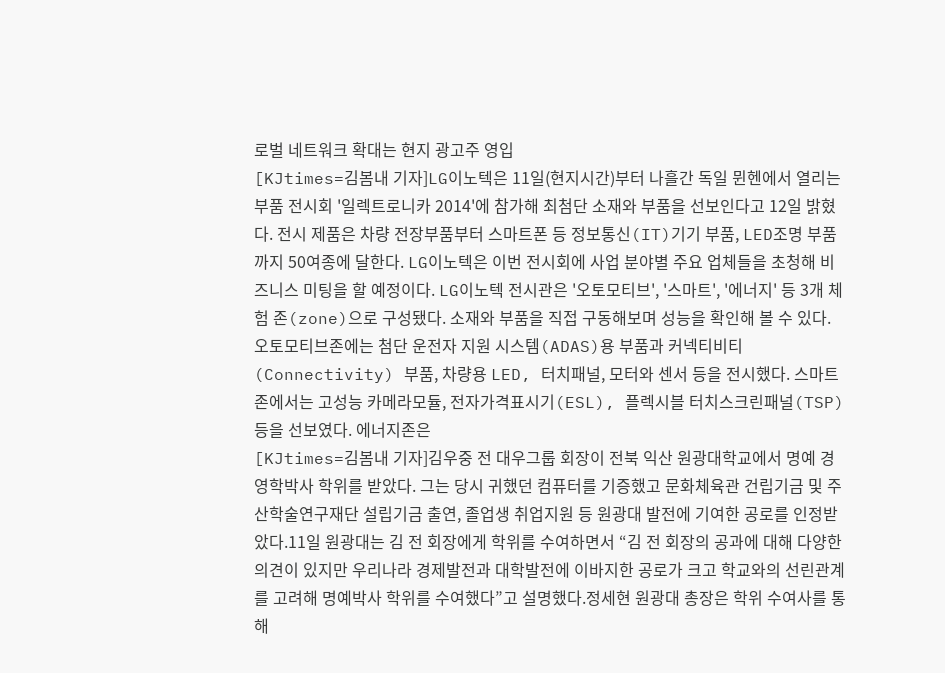로벌 네트워크 확대는 현지 광고주 영입
[KJtimes=김봄내 기자]LG이노텍은 11일(현지시간)부터 나흘간 독일 뮌헨에서 열리는 부품 전시회 '일렉트로니카 2014'에 참가해 최첨단 소재와 부품을 선보인다고 12일 밝혔다. 전시 제품은 차량 전장부품부터 스마트폰 등 정보통신(IT)기기 부품, LED조명 부품까지 50여종에 달한다. LG이노텍은 이번 전시회에 사업 분야별 주요 업체들을 초청해 비즈니스 미팅을 할 예정이다. LG이노텍 전시관은 '오토모티브', '스마트', '에너지' 등 3개 체험 존(zone)으로 구성됐다. 소재와 부품을 직접 구동해보며 성능을 확인해 볼 수 있다. 오토모티브존에는 첨단 운전자 지원 시스템(ADAS)용 부품과 커넥티비티(Connectivity) 부품, 차량용 LED, 터치패널, 모터와 센서 등을 전시했다. 스마트존에서는 고성능 카메라모듈, 전자가격표시기(ESL), 플렉시블 터치스크린패널(TSP) 등을 선보였다. 에너지존은
[KJtimes=김봄내 기자]김우중 전 대우그룹 회장이 전북 익산 원광대학교에서 명예 경영학박사 학위를 받았다. 그는 당시 귀했던 컴퓨터를 기증했고 문화체육관 건립기금 및 주산학술연구재단 설립기금 출연, 졸업생 취업지원 등 원광대 발전에 기여한 공로를 인정받았다.11일 원광대는 김 전 회장에게 학위를 수여하면서 “김 전 회장의 공과에 대해 다양한 의견이 있지만 우리나라 경제발전과 대학발전에 이바지한 공로가 크고 학교와의 선린관계를 고려해 명예박사 학위를 수여했다”고 설명했다.정세현 원광대 총장은 학위 수여사를 통해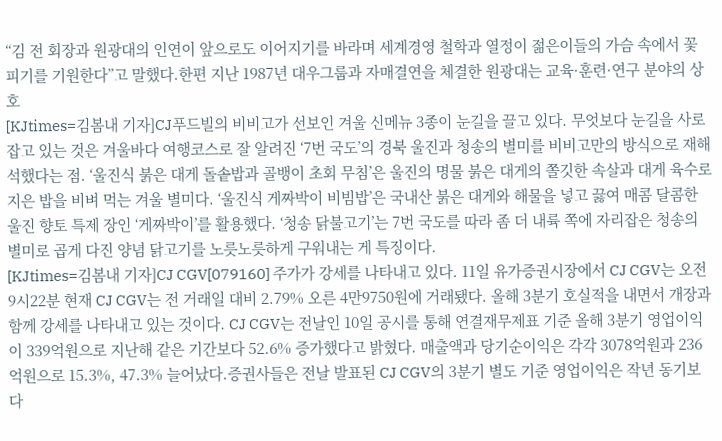“김 전 회장과 원광대의 인연이 앞으로도 이어지기를 바라며 세계경영 철학과 열정이 젊은이들의 가슴 속에서 꽃 피기를 기원한다”고 말했다.한편 지난 1987년 대우그룹과 자매결연을 체결한 원광대는 교육·훈련·연구 분야의 상호
[KJtimes=김봄내 기자]CJ푸드빌의 비비고가 선보인 겨울 신메뉴 3종이 눈길을 끌고 있다. 무엇보다 눈길을 사로잡고 있는 것은 겨울바다 여행코스로 잘 알려진 ‘7번 국도’의 경북 울진과 청송의 별미를 비비고만의 방식으로 재해석했다는 점. ‘울진식 붉은 대게 돌솥밥과 골뱅이 초회 무침’은 울진의 명물 붉은 대게의 쫄깃한 속살과 대게 육수로 지은 밥을 비벼 먹는 겨울 별미다. ‘울진식 게짜박이 비빔밥’은 국내산 붉은 대게와 해물을 넣고 끓여 매콤 달콤한 울진 향토 특제 장인 ‘게짜박이’를 활용했다. ‘청송 닭불고기’는 7번 국도를 따라 좀 더 내륙 쪽에 자리잡은 청송의 별미로 곱게 다진 양념 닭고기를 노릇노릇하게 구워내는 게 특징이다.
[KJtimes=김봄내 기자]CJ CGV[079160] 주가가 강세를 나타내고 있다. 11일 유가증권시장에서 CJ CGV는 오전 9시22분 현재 CJ CGV는 전 거래일 대비 2.79% 오른 4만9750원에 거래됐다. 올해 3분기 호실적을 내면서 개장과 함께 강세를 나타내고 있는 것이다. CJ CGV는 전날인 10일 공시를 통해 연결재무제표 기준 올해 3분기 영업이익이 339억원으로 지난해 같은 기간보다 52.6% 증가했다고 밝혔다. 매출액과 당기순이익은 각각 3078억원과 236억원으로 15.3%, 47.3% 늘어났다.증권사들은 전날 발표된 CJ CGV의 3분기 별도 기준 영업이익은 작년 동기보다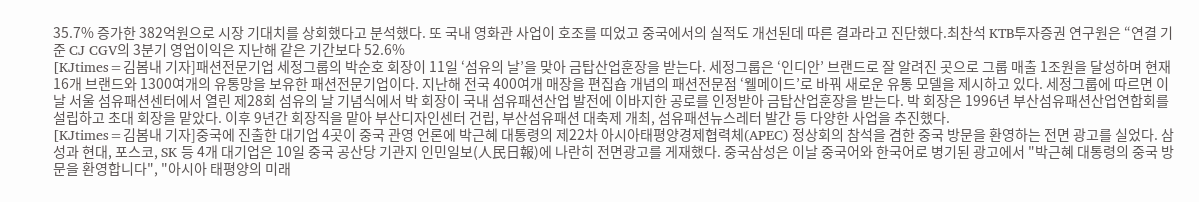35.7% 증가한 382억원으로 시장 기대치를 상회했다고 분석했다. 또 국내 영화관 사업이 호조를 띠었고 중국에서의 실적도 개선된데 따른 결과라고 진단했다.최찬석 KTB투자증권 연구원은 “연결 기준 CJ CGV의 3분기 영업이익은 지난해 같은 기간보다 52.6%
[KJtimes=김봄내 기자]패션전문기업 세정그룹의 박순호 회장이 11일 ‘섬유의 날’을 맞아 금탑산업훈장을 받는다. 세정그룹은 ‘인디안’ 브랜드로 잘 알려진 곳으로 그룹 매출 1조원을 달성하며 현재 16개 브랜드와 1300여개의 유통망을 보유한 패션전문기업이다. 지난해 전국 400여개 매장을 편집숍 개념의 패션전문점 ‘웰메이드’로 바꿔 새로운 유통 모델을 제시하고 있다. 세정그룹에 따르면 이날 서울 섬유패션센터에서 열린 제28회 섬유의 날 기념식에서 박 회장이 국내 섬유패션산업 발전에 이바지한 공로를 인정받아 금탑산업훈장을 받는다. 박 회장은 1996년 부산섬유패션산업연합회를 설립하고 초대 회장을 맡았다. 이후 9년간 회장직을 맡아 부산디자인센터 건립, 부산섬유패션 대축제 개최, 섬유패션뉴스레터 발간 등 다양한 사업을 추진했다.
[KJtimes=김봄내 기자]중국에 진출한 대기업 4곳이 중국 관영 언론에 박근혜 대통령의 제22차 아시아태평양경제협력체(APEC) 정상회의 참석을 겸한 중국 방문을 환영하는 전면 광고를 실었다. 삼성과 현대, 포스코, SK 등 4개 대기업은 10일 중국 공산당 기관지 인민일보(人民日報)에 나란히 전면광고를 게재했다. 중국삼성은 이날 중국어와 한국어로 병기된 광고에서 "박근혜 대통령의 중국 방문을 환영합니다", "아시아 태평양의 미래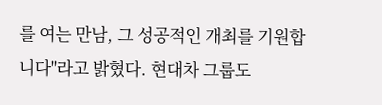를 여는 만남, 그 성공적인 개최를 기원합니다"라고 밝혔다. 현대차 그룹도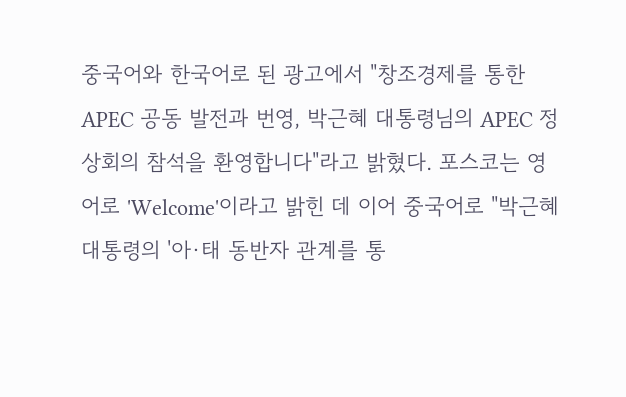중국어와 한국어로 된 광고에서 "창조경제를 통한 APEC 공동 발전과 번영, 박근혜 대통령님의 APEC 정상회의 참석을 환영합니다"라고 밝혔다. 포스코는 영어로 'Welcome'이라고 밝힌 데 이어 중국어로 "박근혜 대통령의 '아·태 동반자 관계를 통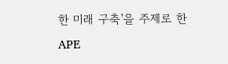한 미래 구축'을 주제로 한 APE